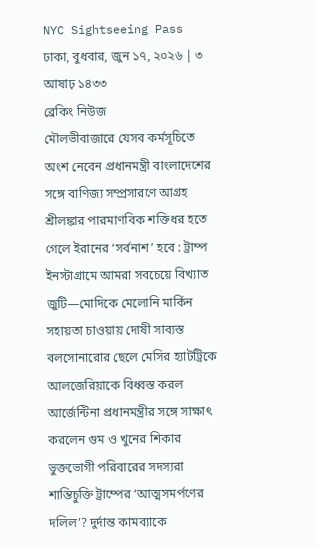NYC Sightseeing Pass
ঢাকা, বুধবার, জুন ১৭, ২০২৬ | ৩ আষাঢ় ১৪৩৩
ব্রেকিং নিউজ
মৌলভীবাজারে যেসব কর্মসূচিতে অংশ নেবেন প্রধানমন্ত্রী বাংলাদেশের সঙ্গে বাণিজ্য সম্প্রসারণে আগ্রহ শ্রীলঙ্কার পারমাণবিক শক্তিধর হতে গেলে ইরানের ‘সর্বনাশ’ হবে : ট্রাম্প ইনস্টাগ্রামে আমরা সবচেয়ে বিখ্যাত জুটি—মোদিকে মেলোনি মার্কিন সহায়তা চাওয়ায় দোষী সাব্যস্ত বলসোনারোর ছেলে মেসির হ্যাটট্রিকে আলজেরিয়াকে বিধ্বস্ত করল আর্জেন্টিনা প্রধানমন্ত্রীর সঙ্গে সাক্ষাৎ করলেন গুম ও খুনের শিকার ভুক্তভোগী পরিবারের সদস্যরা শান্তিচুক্তি ট্রাম্পের ‘আত্মসমর্পণের দলিল’? দুর্দান্ত কামব্যাকে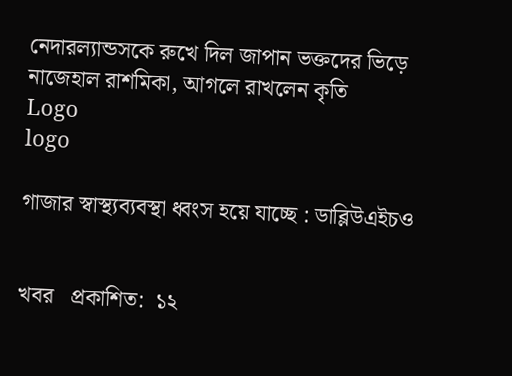নেদারল্যান্ডসকে রুখে দিল জাপান ভক্তদের ভিড়ে নাজেহাল রাশমিকা, আগলে রাখলেন কৃতি
Logo
logo

গাজার স্বাস্থ্যব্যবস্থা ধ্বংস হয়ে যাচ্ছে : ডাব্লিউএইচও


খবর   প্রকাশিত:  ১২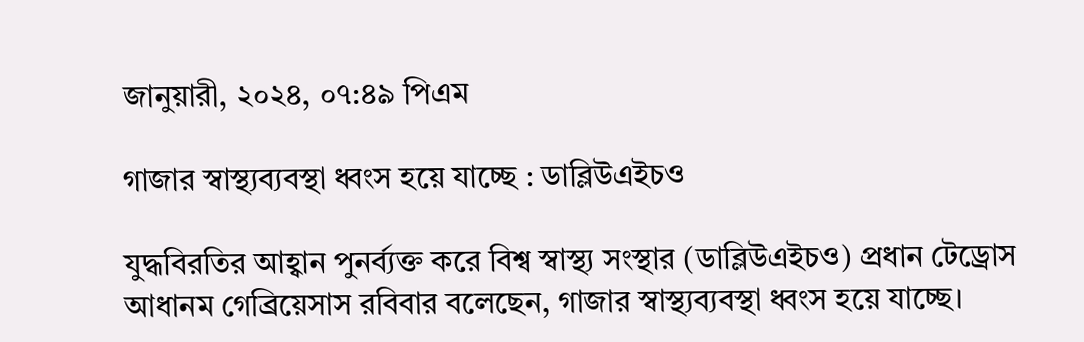জানুয়ারী, ২০২৪, ০৭:৪৯ পিএম

গাজার স্বাস্থ্যব্যবস্থা ধ্বংস হয়ে যাচ্ছে : ডাব্লিউএইচও

যুদ্ধবিরতির আহ্বান পুনর্ব্যক্ত করে বিশ্ব স্বাস্থ্য সংস্থার (ডাব্লিউএইচও) প্রধান টেড্রোস আধানম গেব্রিয়েসাস রবিবার বলেছেন, গাজার স্বাস্থ্যব্যবস্থা ধ্বংস হয়ে যাচ্ছে।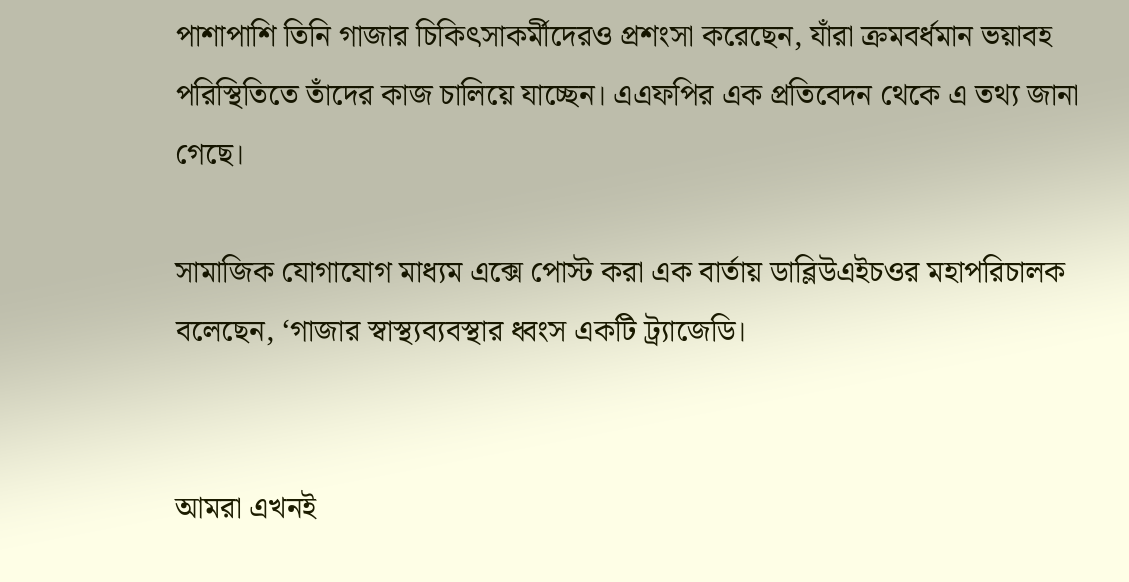পাশাপাশি তিনি গাজার চিকিৎসাকর্মীদেরও প্রশংসা করেছেন, যাঁরা ক্রমবর্ধমান ভয়াবহ পরিস্থিতিতে তাঁদের কাজ চালিয়ে যাচ্ছেন। এএফপির এক প্রতিবেদন থেকে এ তথ্য জানা গেছে।

সামাজিক যোগাযোগ মাধ্যম এক্সে পোস্ট করা এক বার্তায় ডাব্লিউএইচওর মহাপরিচালক বলেছেন, ‘গাজার স্বাস্থ্যব্যবস্থার ধ্বংস একটি ট্র্যাজেডি।


আমরা এখনই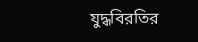যুদ্ধবিরতির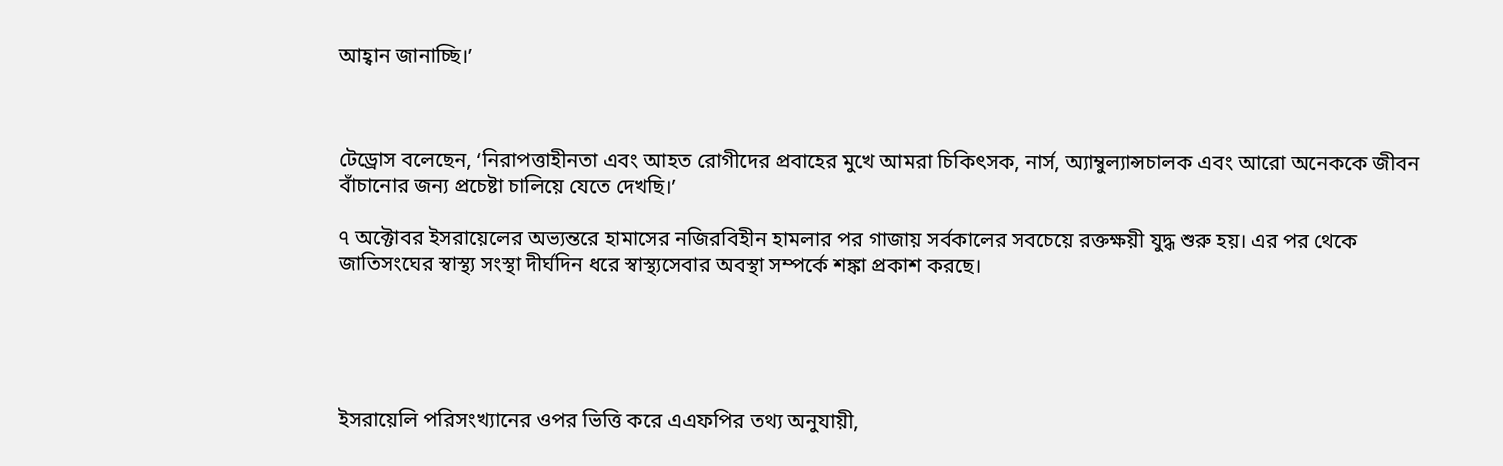আহ্বান জানাচ্ছি।’



টেড্রোস বলেছেন, ‘নিরাপত্তাহীনতা এবং আহত রোগীদের প্রবাহের মুখে আমরা চিকিৎসক, নার্স, অ্যাম্বুল্যান্সচালক এবং আরো অনেককে জীবন বাঁচানোর জন্য প্রচেষ্টা চালিয়ে যেতে দেখছি।’

৭ অক্টোবর ইসরায়েলের অভ্যন্তরে হামাসের নজিরবিহীন হামলার পর গাজায় সর্বকালের সবচেয়ে রক্তক্ষয়ী যুদ্ধ শুরু হয়। এর পর থেকে জাতিসংঘের স্বাস্থ্য সংস্থা দীর্ঘদিন ধরে স্বাস্থ্যসেবার অবস্থা সম্পর্কে শঙ্কা প্রকাশ করছে।





ইসরায়েলি পরিসংখ্যানের ওপর ভিত্তি করে এএফপির তথ্য অনুযায়ী,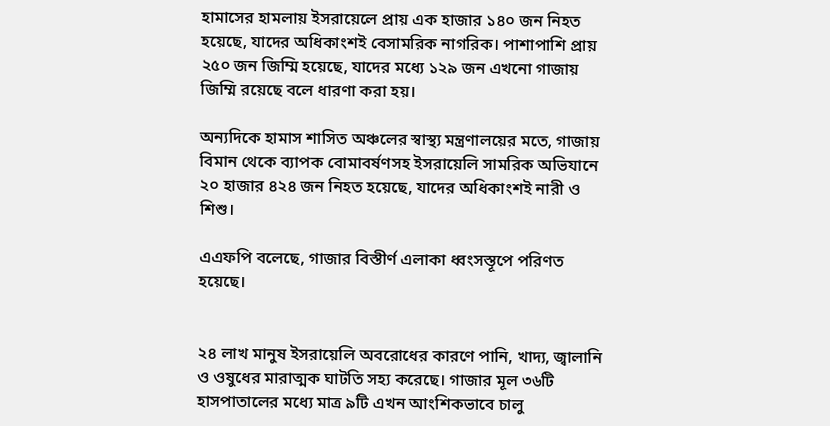হামাসের হামলায় ইসরায়েলে প্রায় এক হাজার ১৪০ জন নিহত হয়েছে, যাদের অধিকাংশই বেসামরিক নাগরিক। পাশাপাশি প্রায় ২৫০ জন জিম্মি হয়েছে, যাদের মধ্যে ১২৯ জন এখনো গাজায় জিম্মি রয়েছে বলে ধারণা করা হয়।

অন্যদিকে হামাস শাসিত অঞ্চলের স্বাস্থ্য মন্ত্রণালয়ের মতে, গাজায় বিমান থেকে ব্যাপক বোমাবর্ষণসহ ইসরায়েলি সামরিক অভিযানে ২০ হাজার ৪২৪ জন নিহত হয়েছে, যাদের অধিকাংশই নারী ও শিশু।

এএফপি বলেছে, গাজার বিস্তীর্ণ এলাকা ধ্বংসস্তূপে পরিণত হয়েছে।


২৪ লাখ মানুষ ইসরায়েলি অবরোধের কারণে পানি, খাদ্য, জ্বালানি ও ওষুধের মারাত্মক ঘাটতি সহ্য করেছে। গাজার মূল ৩৬টি হাসপাতালের মধ্যে মাত্র ৯টি এখন আংশিকভাবে চালু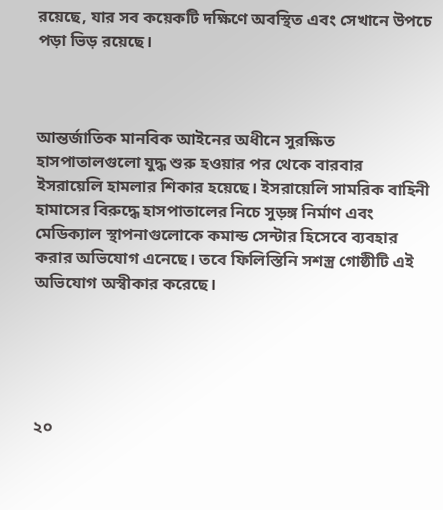রয়েছে, যার সব কয়েকটি দক্ষিণে অবস্থিত এবং সেখানে উপচে পড়া ভিড় রয়েছে।



আন্তর্জাতিক মানবিক আইনের অধীনে সুরক্ষিত হাসপাতালগুলো যুদ্ধ শুরু হওয়ার পর থেকে বারবার ইসরায়েলি হামলার শিকার হয়েছে। ইসরায়েলি সামরিক বাহিনী হামাসের বিরুদ্ধে হাসপাতালের নিচে সুড়ঙ্গ নির্মাণ এবং মেডিক্যাল স্থাপনাগুলোকে কমান্ড সেন্টার হিসেবে ব্যবহার করার অভিযোগ এনেছে। তবে ফিলিস্তিনি সশস্ত্র গোষ্ঠীটি এই অভিযোগ অস্বীকার করেছে।





২০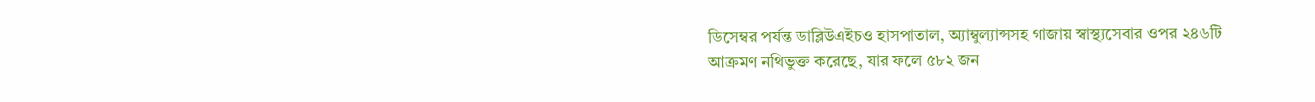ডিসেম্বর পর্যন্ত ডাব্লিউএইচও হাসপাতাল, অ্যাম্বুল্যান্সসহ গাজায় স্বাস্থ্যসেবার ওপর ২৪৬টি আক্রমণ নথিভুক্ত করেছে, যার ফলে ৫৮২ জন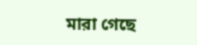মারা গেছে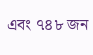এবং ৭৪৮ জন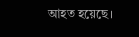আহত হয়েছে।